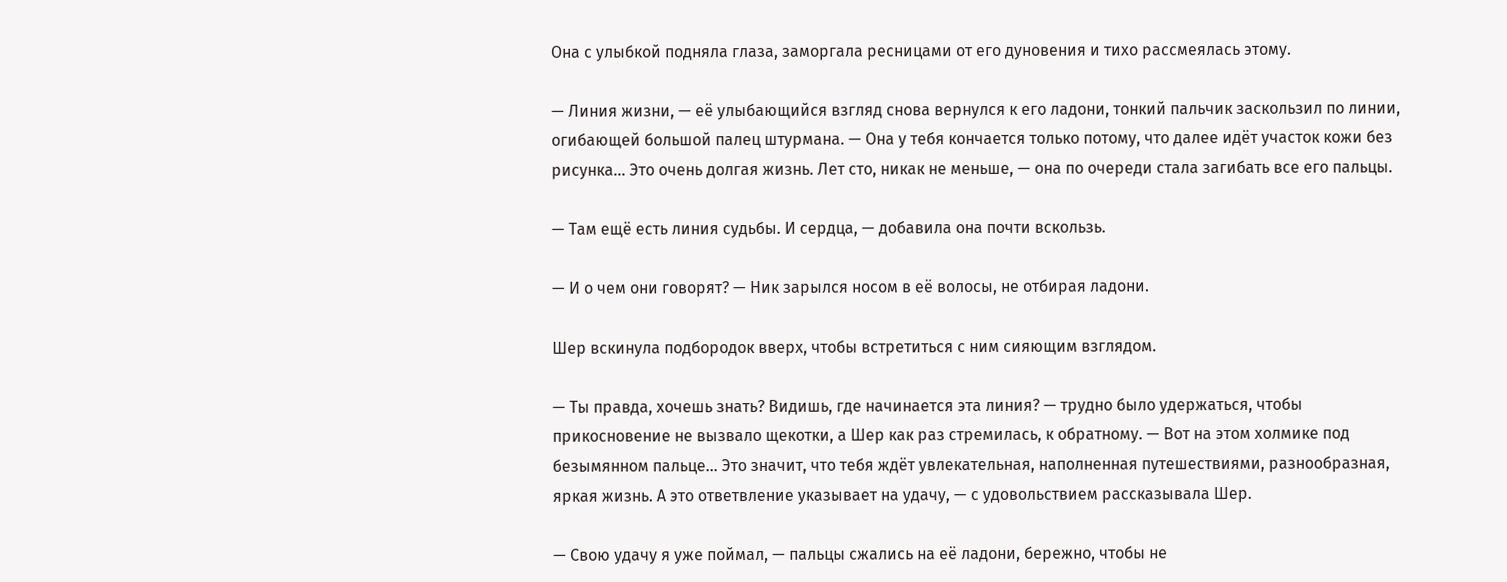Она с улыбкой подняла глаза, заморгала ресницами от его дуновения и тихо рассмеялась этому.

— Линия жизни, — её улыбающийся взгляд снова вернулся к его ладони, тонкий пальчик заскользил по линии, огибающей большой палец штурмана. — Она у тебя кончается только потому, что далее идёт участок кожи без рисунка… Это очень долгая жизнь. Лет сто, никак не меньше, — она по очереди стала загибать все его пальцы.

— Там ещё есть линия судьбы. И сердца, — добавила она почти вскользь.

— И о чем они говорят? — Ник зарылся носом в её волосы, не отбирая ладони.

Шер вскинула подбородок вверх, чтобы встретиться с ним сияющим взглядом.

— Ты правда, хочешь знать? Видишь, где начинается эта линия? — трудно было удержаться, чтобы прикосновение не вызвало щекотки, а Шер как раз стремилась, к обратному. — Вот на этом холмике под безымянном пальце… Это значит, что тебя ждёт увлекательная, наполненная путешествиями, разнообразная, яркая жизнь. А это ответвление указывает на удачу, — с удовольствием рассказывала Шер.

— Свою удачу я уже поймал, — пальцы сжались на её ладони, бережно, чтобы не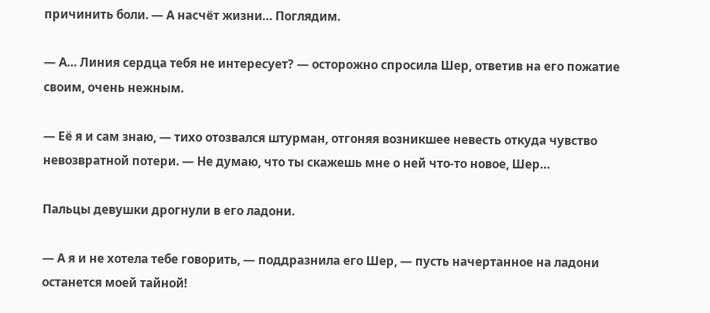причинить боли. — А насчёт жизни… Поглядим.

— А… Линия сердца тебя не интересует? — осторожно спросила Шер, ответив на его пожатие своим, очень нежным.

— Её я и сам знаю, — тихо отозвался штурман, отгоняя возникшее невесть откуда чувство невозвратной потери. — Не думаю, что ты скажешь мне о ней что-то новое, Шер…

Пальцы девушки дрогнули в его ладони.

— А я и не хотела тебе говорить, — поддразнила его Шер, — пусть начертанное на ладони останется моей тайной!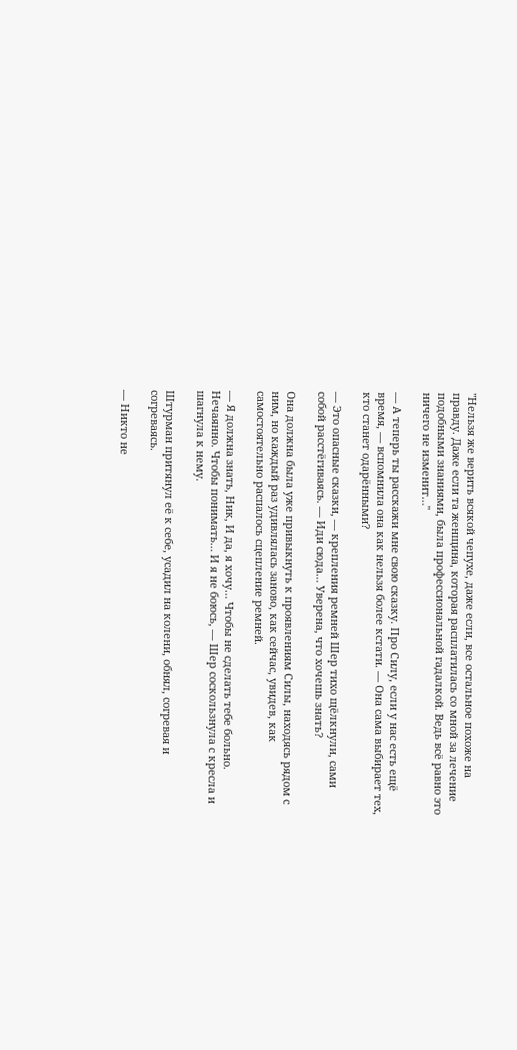"Нельзя же верить всякой чепухе, даже если, все остальное похоже на правду. Даже если та женщина, которая расплатилась со мной за лечение подобными знаниями, была профессиональной гадалкой. Ведь всё равно это ничего не изменит…"

— А теперь ты расскажи мне свою сказку. Про Силу, если у нас есть ещё время, — вспомнила она как нельзя более кстати. — Она сама выбирает тех, кто станет одарёнными?

— Это опасные сказки, — крепления ремней Шер тихо щёлкнули, сами собой расстёгиваясь. — Иди сюда… Уверена, что хочешь знать?

Она должна была уже привыкнуть к проявлениям Силы, находясь рядом с ним, но каждый раз удивлялась заново, как сейчас, увидев, как самостоятельно распалось сцепление ремней.

— Я должна знать, Ник, И да, я хочу… Чтобы не сделать тебе больно. Нечаянно. Чтобы понимать… И я не боюсь, — Шер соскользнула с кресла и шагнула к нему.

Штурман притянул её к себе, усадил на колени, обнял, согревая и согреваясь.

— Никто не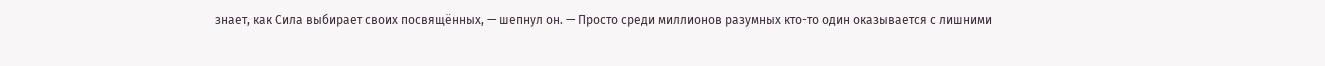знает, как Сила выбирает своих посвящённых, — шепнул он. — Просто среди миллионов разумных кто-то один оказывается с лишними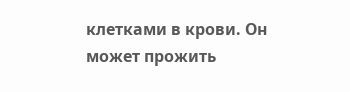клетками в крови. Он может прожить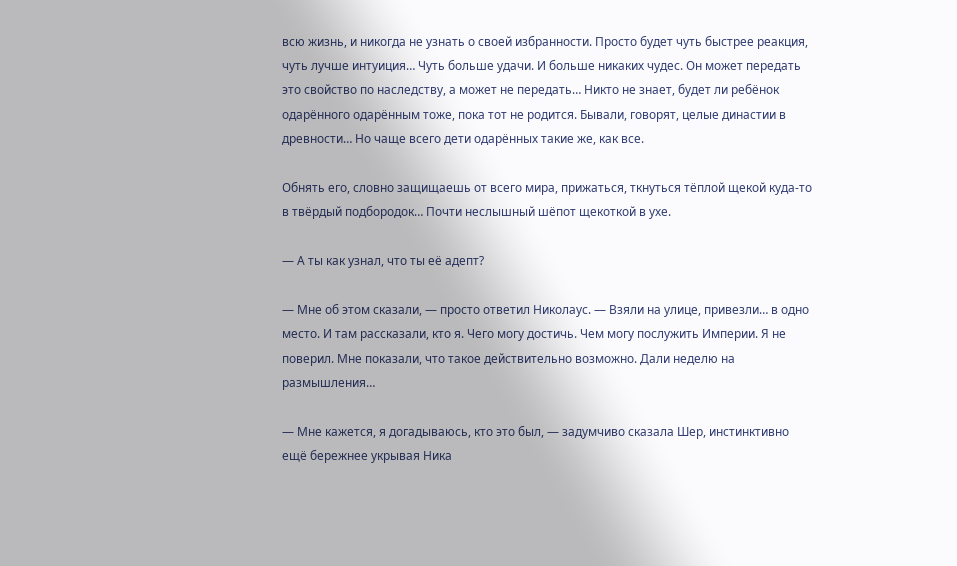всю жизнь, и никогда не узнать о своей избранности. Просто будет чуть быстрее реакция, чуть лучше интуиция… Чуть больше удачи. И больше никаких чудес. Он может передать это свойство по наследству, а может не передать… Никто не знает, будет ли ребёнок одарённого одарённым тоже, пока тот не родится. Бывали, говорят, целые династии в древности… Но чаще всего дети одарённых такие же, как все.

Обнять его, словно защищаешь от всего мира, прижаться, ткнуться тёплой щекой куда-то в твёрдый подбородок… Почти неслышный шёпот щекоткой в ухе.

— А ты как узнал, что ты её адепт?

— Мне об этом сказали, — просто ответил Николаус. — Взяли на улице, привезли… в одно место. И там рассказали, кто я. Чего могу достичь. Чем могу послужить Империи. Я не поверил. Мне показали, что такое действительно возможно. Дали неделю на размышления…

— Мне кажется, я догадываюсь, кто это был, — задумчиво сказала Шер, инстинктивно ещё бережнее укрывая Ника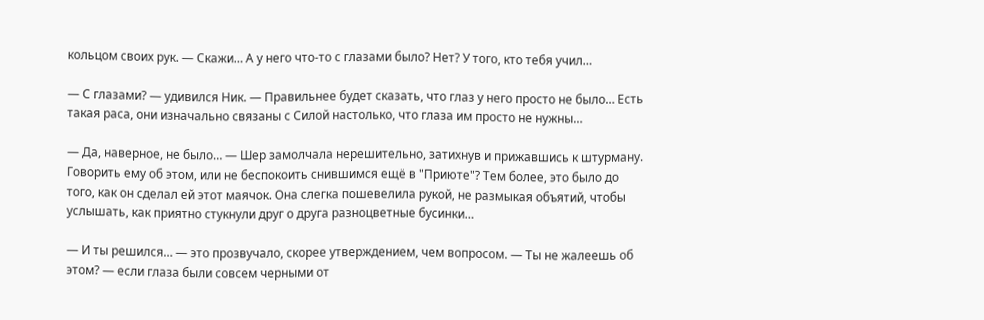кольцом своих рук. — Скажи… А у него что-то с глазами было? Нет? У того, кто тебя учил…

— С глазами? — удивился Ник. — Правильнее будет сказать, что глаз у него просто не было… Есть такая раса, они изначально связаны с Силой настолько, что глаза им просто не нужны…

— Да, наверное, не было… — Шер замолчала нерешительно, затихнув и прижавшись к штурману. Говорить ему об этом, или не беспокоить снившимся ещё в "Приюте"? Тем более, это было до того, как он сделал ей этот маячок. Она слегка пошевелила рукой, не размыкая объятий, чтобы услышать, как приятно стукнули друг о друга разноцветные бусинки…

— И ты решился… — это прозвучало, скорее утверждением, чем вопросом. — Ты не жалеешь об этом? — если глаза были совсем черными от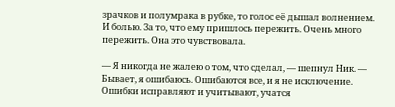зрачков и полумрака в рубке, то голос её дышал волнением. И болью. За то, что ему пришлось пережить. Очень много пережить. Она это чувствовала.

— Я никогда не жалею о том, что сделал, — шепнул Ник. — Бывает, я ошибаюсь. Ошибаются все, и я не исключение. Ошибки исправляют и учитывают, учатся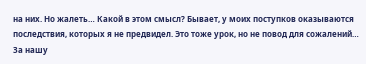на них. Но жалеть… Какой в этом смысл? Бывает, у моих поступков оказываются последствия, которых я не предвидел. Это тоже урок, но не повод для сожалений… За нашу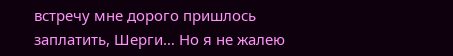встречу мне дорого пришлось заплатить, Шерги… Но я не жалею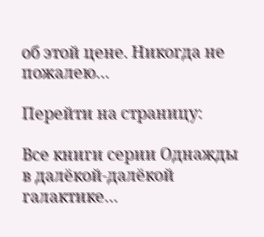об этой цене. Никогда не пожалею…

Перейти на страницу:

Все книги серии Однажды в далёкой-далёкой галактике…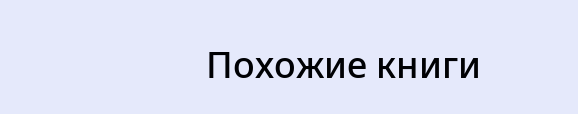Похожие книги